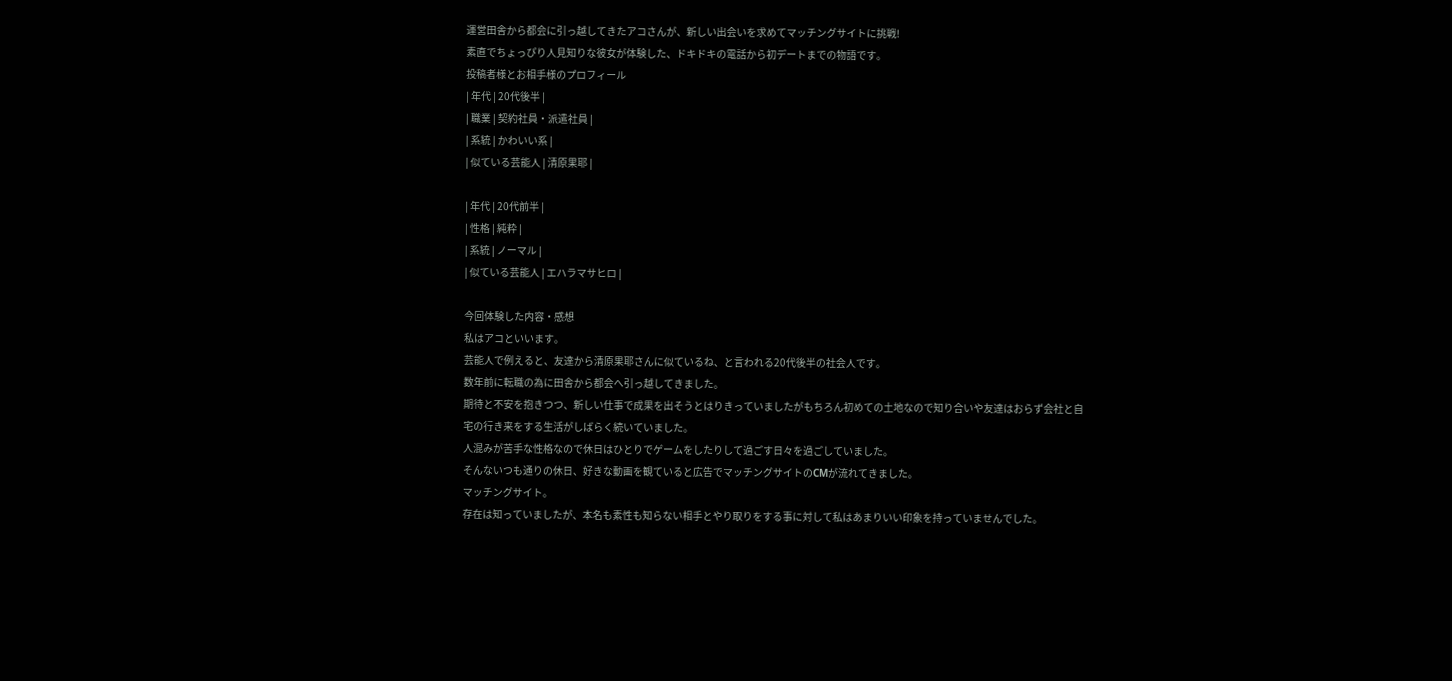運営田舎から都会に引っ越してきたアコさんが、新しい出会いを求めてマッチングサイトに挑戦!
素直でちょっぴり人見知りな彼女が体験した、ドキドキの電話から初デートまでの物語です。
投稿者様とお相手様のプロフィール
| 年代 | 20代後半 |
| 職業 | 契約社員・派遣社員 |
| 系統 | かわいい系 |
| 似ている芸能人 | 清原果耶 |

| 年代 | 20代前半 |
| 性格 | 純粋 |
| 系統 | ノーマル |
| 似ている芸能人 | エハラマサヒロ |

今回体験した内容・感想
私はアコといいます。
芸能人で例えると、友達から清原果耶さんに似ているね、と言われる20代後半の社会人です。
数年前に転職の為に田舎から都会へ引っ越してきました。
期待と不安を抱きつつ、新しい仕事で成果を出そうとはりきっていましたがもちろん初めての土地なので知り合いや友達はおらず会社と自宅の行き来をする生活がしばらく続いていました。
人混みが苦手な性格なので休日はひとりでゲームをしたりして過ごす日々を過ごしていました。
そんないつも通りの休日、好きな動画を観ていると広告でマッチングサイトのCMが流れてきました。
マッチングサイト。
存在は知っていましたが、本名も素性も知らない相手とやり取りをする事に対して私はあまりいい印象を持っていませんでした。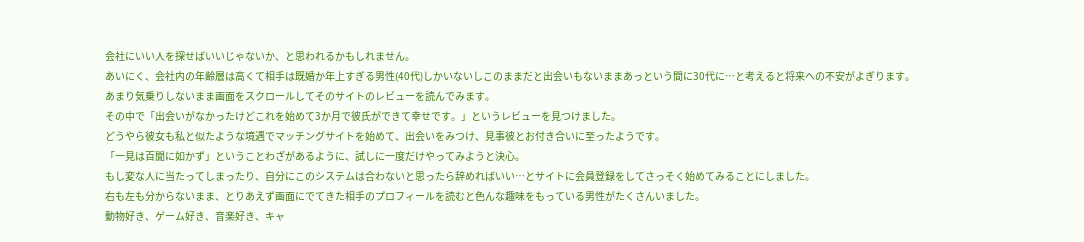会社にいい人を探せばいいじゃないか、と思われるかもしれません。
あいにく、会社内の年齢層は高くて相手は既婚か年上すぎる男性(40代)しかいないしこのままだと出会いもないままあっという間に30代に…と考えると将来への不安がよぎります。
あまり気乗りしないまま画面をスクロールしてそのサイトのレビューを読んでみます。
その中で「出会いがなかったけどこれを始めて3か月で彼氏ができて幸せです。」というレビューを見つけました。
どうやら彼女も私と似たような境遇でマッチングサイトを始めて、出会いをみつけ、見事彼とお付き合いに至ったようです。
「一見は百聞に如かず」ということわざがあるように、試しに一度だけやってみようと決心。
もし変な人に当たってしまったり、自分にこのシステムは合わないと思ったら辞めればいい…とサイトに会員登録をしてさっそく始めてみることにしました。
右も左も分からないまま、とりあえず画面にでてきた相手のプロフィールを読むと色んな趣味をもっている男性がたくさんいました。
動物好き、ゲーム好き、音楽好き、キャ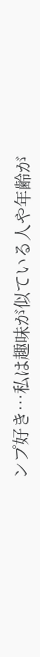ンプ好き…私は趣味が似ている人や年齢が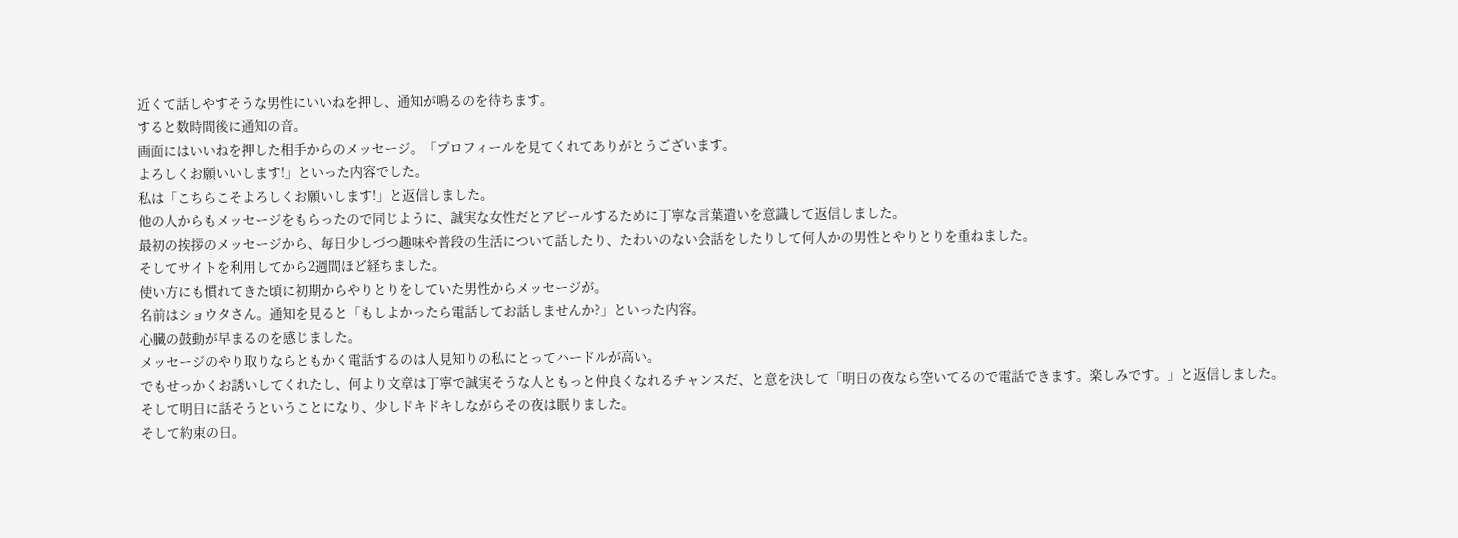近くて話しやすそうな男性にいいねを押し、通知が鳴るのを待ちます。
すると数時間後に通知の音。
画面にはいいねを押した相手からのメッセージ。「プロフィールを見てくれてありがとうございます。
よろしくお願いいします!」といった内容でした。
私は「こちらこそよろしくお願いします!」と返信しました。
他の人からもメッセージをもらったので同じように、誠実な女性だとアピールするために丁寧な言葉遣いを意識して返信しました。
最初の挨拶のメッセージから、毎日少しづつ趣味や普段の生活について話したり、たわいのない会話をしたりして何人かの男性とやりとりを重ねました。
そしてサイトを利用してから2週間ほど経ちました。
使い方にも慣れてきた頃に初期からやりとりをしていた男性からメッセージが。
名前はショウタさん。通知を見ると「もしよかったら電話してお話しませんか?」といった内容。
心臓の鼓動が早まるのを感じました。
メッセージのやり取りならともかく電話するのは人見知りの私にとってハードルが高い。
でもせっかくお誘いしてくれたし、何より文章は丁寧で誠実そうな人ともっと仲良くなれるチャンスだ、と意を決して「明日の夜なら空いてるので電話できます。楽しみです。」と返信しました。
そして明日に話そうということになり、少しドキドキしながらその夜は眠りました。
そして約束の日。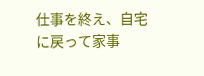仕事を終え、自宅に戻って家事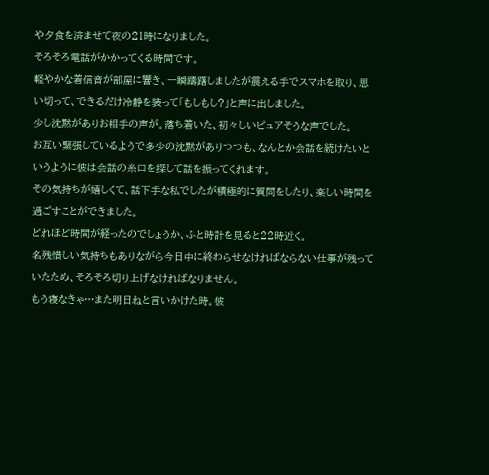や夕食を済ませて夜の21時になりました。
そろそろ電話がかかってくる時間です。
軽やかな着信音が部屋に響き、一瞬躊躇しましたが震える手でスマホを取り、思い切って、できるだけ冷静を装って「もしもし?」と声に出しました。
少し沈黙がありお相手の声が。落ち着いた、初々しいピュアそうな声でした。
お互い緊張しているようで多少の沈黙がありつつも、なんとか会話を続けたいというように彼は会話の糸口を探して話を振ってくれます。
その気持ちが嬉しくて、話下手な私でしたが積極的に質問をしたり、楽しい時間を過ごすことができました。
どれほど時間が経ったのでしょうか、ふと時計を見ると22時近く。
名残惜しい気持ちもありながら今日中に終わらせなければならない仕事が残っていたため、そろそろ切り上げなければなりません。
もう寝なきゃ…また明日ねと言いかけた時。彼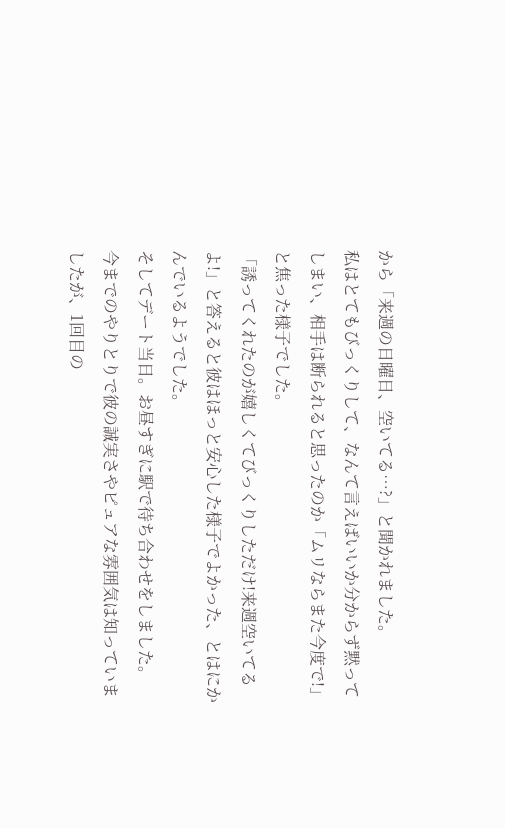から「来週の日曜日、空いてる…?」と聞かれました。
私はとてもびっくりして、なんて言えばいいか分からず黙ってしまい、相手は断られると思ったのか「ムリならまた今度で!」と焦った様子でした。
「誘ってくれたのが嬉しくてびっくりしただけ!来週空いてるよ!」と答えると彼はほっと安心した様子でよかった、とはにかんでいるようでした。
そしてデート当日。お昼すぎに駅で待ち合わせをしました。
今までのやりとりで彼の誠実さやピュアな雰囲気は知っていましたが、1回目の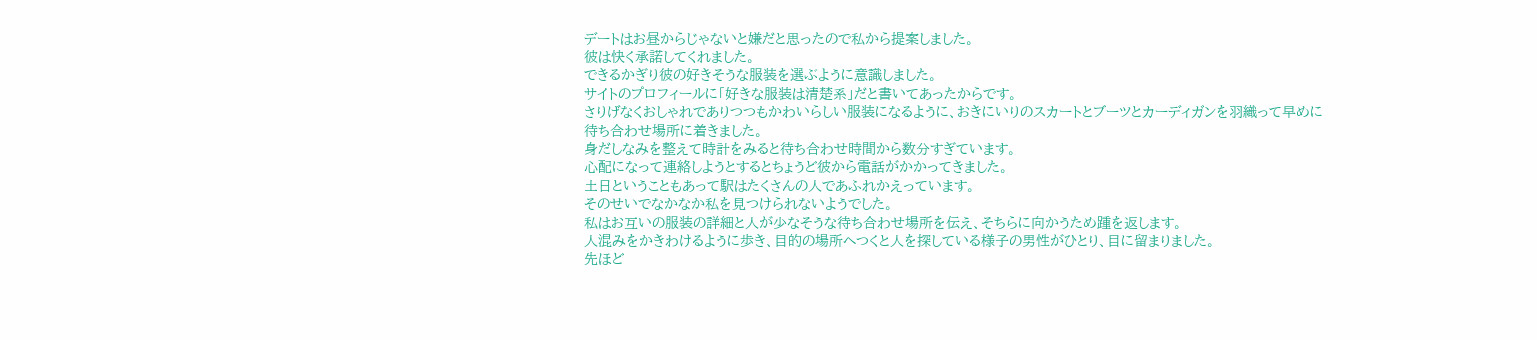デートはお昼からじゃないと嫌だと思ったので私から提案しました。
彼は快く承諾してくれました。
できるかぎり彼の好きそうな服装を選ぶように意識しました。
サイトのプロフィールに「好きな服装は清楚系」だと書いてあったからです。
さりげなくおしゃれでありつつもかわいらしい服装になるように、おきにいりのスカートとブーツとカーディガンを羽織って早めに待ち合わせ場所に着きました。
身だしなみを整えて時計をみると待ち合わせ時間から数分すぎています。
心配になって連絡しようとするとちょうど彼から電話がかかってきました。
土日ということもあって駅はたくさんの人であふれかえっています。
そのせいでなかなか私を見つけられないようでした。
私はお互いの服装の詳細と人が少なそうな待ち合わせ場所を伝え、そちらに向かうため踵を返します。
人混みをかきわけるように歩き、目的の場所へつくと人を探している様子の男性がひとり、目に留まりました。
先ほど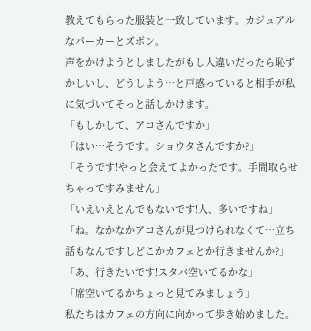教えてもらった服装と一致しています。カジュアルなパーカーとズボン。
声をかけようとしましたがもし人違いだったら恥ずかしいし、どうしよう…と戸惑っていると相手が私に気づいてそっと話しかけます。
「もしかして、アコさんですか」
「はい…そうです。ショウタさんですか?」
「そうです!やっと会えてよかったです。手間取らせちゃってすみません」
「いえいえとんでもないです!人、多いですね」
「ね。なかなかアコさんが見つけられなくて…立ち話もなんですしどこかカフェとか行きませんか?」
「あ、行きたいです!スタバ空いてるかな」
「席空いてるかちょっと見てみましょう」
私たちはカフェの方向に向かって歩き始めました。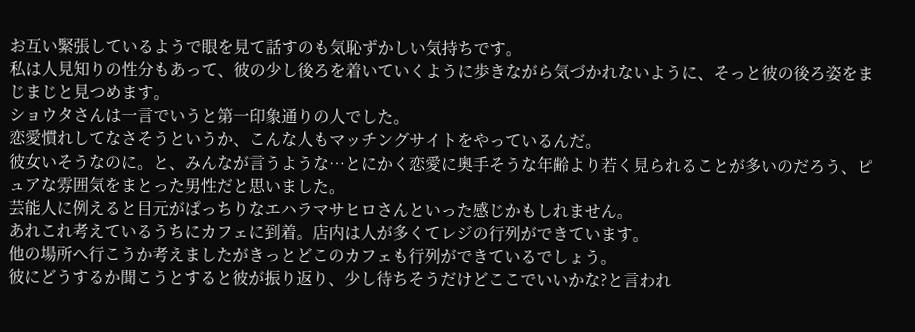お互い緊張しているようで眼を見て話すのも気恥ずかしい気持ちです。
私は人見知りの性分もあって、彼の少し後ろを着いていくように歩きながら気づかれないように、そっと彼の後ろ姿をまじまじと見つめます。
ショウタさんは一言でいうと第一印象通りの人でした。
恋愛慣れしてなさそうというか、こんな人もマッチングサイトをやっているんだ。
彼女いそうなのに。と、みんなが言うような…とにかく恋愛に奥手そうな年齢より若く見られることが多いのだろう、ピュアな雰囲気をまとった男性だと思いました。
芸能人に例えると目元がぱっちりなエハラマサヒロさんといった感じかもしれません。
あれこれ考えているうちにカフェに到着。店内は人が多くてレジの行列ができています。
他の場所へ行こうか考えましたがきっとどこのカフェも行列ができているでしょう。
彼にどうするか聞こうとすると彼が振り返り、少し待ちそうだけどここでいいかな?と言われ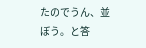たのでうん、並ぼう。と答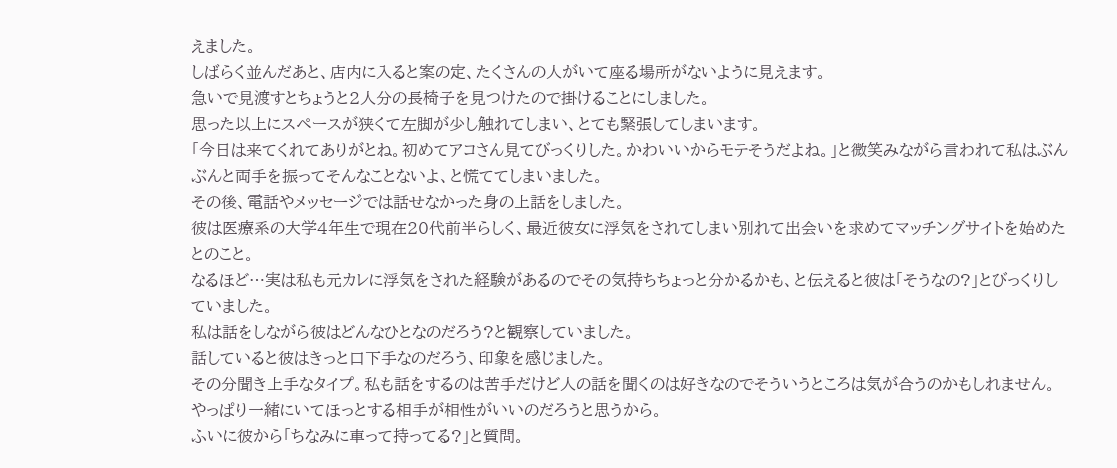えました。
しばらく並んだあと、店内に入ると案の定、たくさんの人がいて座る場所がないように見えます。
急いで見渡すとちょうと2人分の長椅子を見つけたので掛けることにしました。
思った以上にスペースが狭くて左脚が少し触れてしまい、とても緊張してしまいます。
「今日は来てくれてありがとね。初めてアコさん見てびっくりした。かわいいからモテそうだよね。」と微笑みながら言われて私はぶんぶんと両手を振ってそんなことないよ、と慌ててしまいました。
その後、電話やメッセージでは話せなかった身の上話をしました。
彼は医療系の大学4年生で現在20代前半らしく、最近彼女に浮気をされてしまい別れて出会いを求めてマッチングサイトを始めたとのこと。
なるほど…実は私も元カレに浮気をされた経験があるのでその気持ちちょっと分かるかも、と伝えると彼は「そうなの?」とびっくりしていました。
私は話をしながら彼はどんなひとなのだろう?と観察していました。
話していると彼はきっと口下手なのだろう、印象を感じました。
その分聞き上手なタイプ。私も話をするのは苦手だけど人の話を聞くのは好きなのでそういうところは気が合うのかもしれません。
やっぱり一緒にいてほっとする相手が相性がいいのだろうと思うから。
ふいに彼から「ちなみに車って持ってる?」と質問。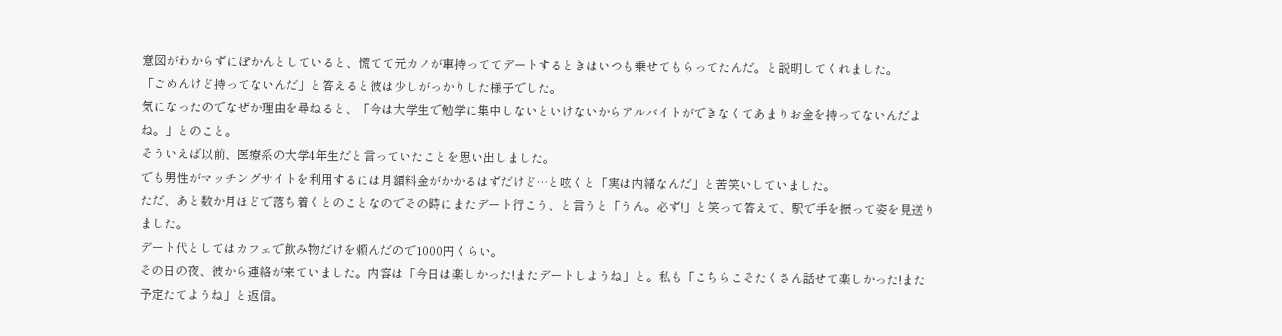意図がわからずにぽかんとしていると、慌てて元カノが車持っててデートするときはいつも乗せてもらってたんだ。と説明してくれました。
「ごめんけど持ってないんだ」と答えると彼は少しがっかりした様子でした。
気になったのでなぜか理由を尋ねると、「今は大学生で勉学に集中しないといけないからアルバイトができなくてあまりお金を持ってないんだよね。」とのこと。
そういえば以前、医療系の大学4年生だと言っていたことを思い出しました。
でも男性がマッチングサイトを利用するには月額料金がかかるはずだけど…と呟くと「実は内緒なんだ」と苦笑いしていました。
ただ、あと数か月ほどで落ち着くとのことなのでその時にまたデート行こう、と言うと「うん。必ず!」と笑って答えて、駅で手を振って姿を見送りました。
デート代としてはカフェで飲み物だけを頼んだので1000円くらい。
その日の夜、彼から連絡が来ていました。内容は「今日は楽しかった!またデートしようね」と。私も「こちらこそたくさん話せて楽しかった!また予定たてようね」と返信。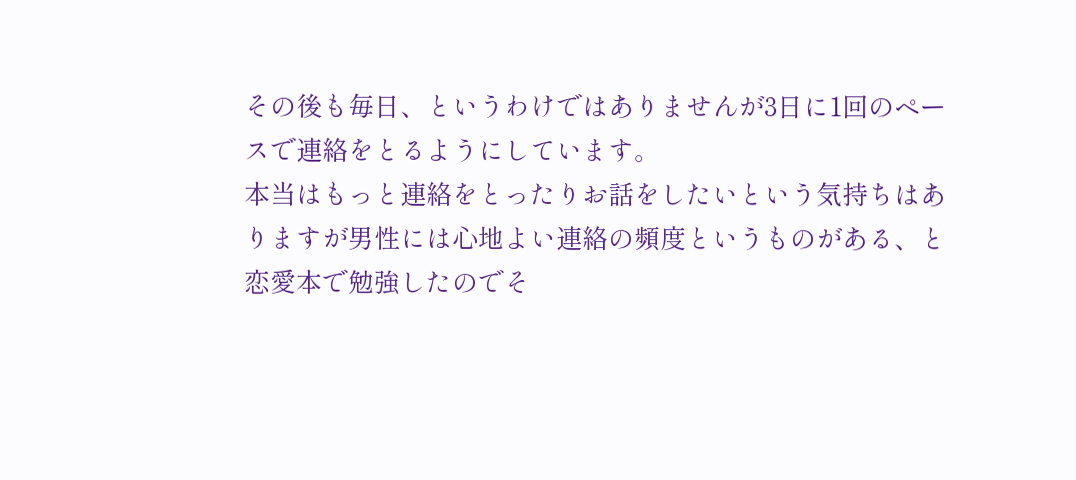その後も毎日、というわけではありませんが3日に1回のペースで連絡をとるようにしています。
本当はもっと連絡をとったりお話をしたいという気持ちはありますが男性には心地よい連絡の頻度というものがある、と恋愛本で勉強したのでそ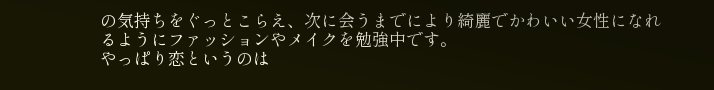の気持ちをぐっとこらえ、次に会うまでにより綺麗でかわいい女性になれるようにファッションやメイクを勉強中です。
やっぱり恋というのは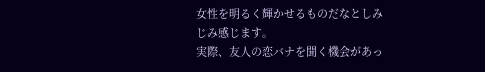女性を明るく輝かせるものだなとしみじみ感じます。
実際、友人の恋バナを聞く機会があっ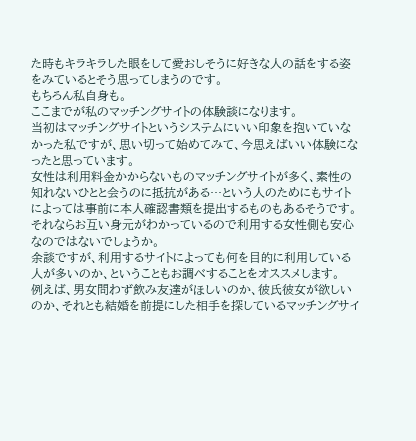た時もキラキラした眼をして愛おしそうに好きな人の話をする姿をみているとそう思ってしまうのです。
もちろん私自身も。
ここまでが私のマッチングサイトの体験談になります。
当初はマッチングサイトというシステムにいい印象を抱いていなかった私ですが、思い切って始めてみて、今思えばいい体験になったと思っています。
女性は利用料金かからないものマッチングサイトが多く、素性の知れないひとと会うのに抵抗がある…という人のためにもサイトによっては事前に本人確認書類を提出するものもあるそうです。
それならお互い身元がわかっているので利用する女性側も安心なのではないでしょうか。
余談ですが、利用するサイトによっても何を目的に利用している人が多いのか、ということもお調べすることをオススメします。
例えば、男女問わず飲み友達がほしいのか、彼氏彼女が欲しいのか、それとも結婚を前提にした相手を探しているマッチングサイ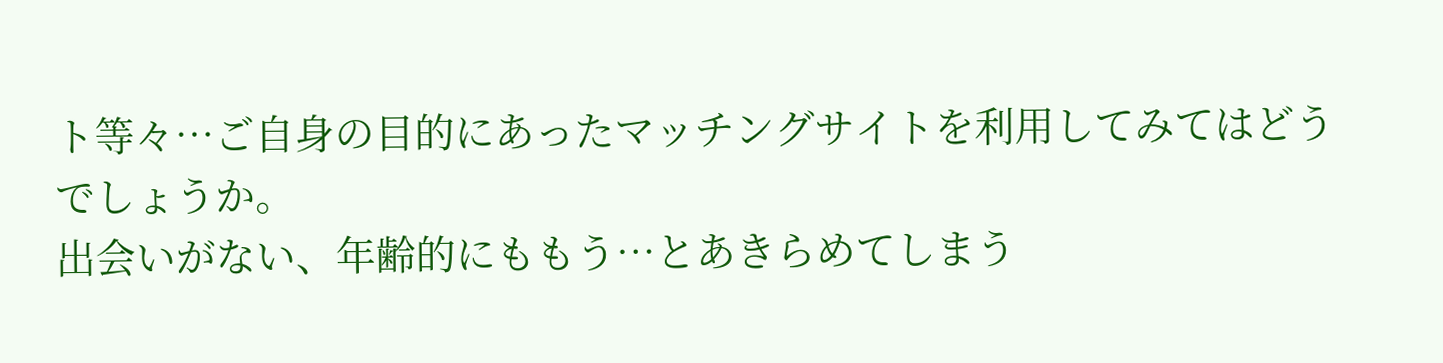ト等々…ご自身の目的にあったマッチングサイトを利用してみてはどうでしょうか。
出会いがない、年齢的にももう…とあきらめてしまう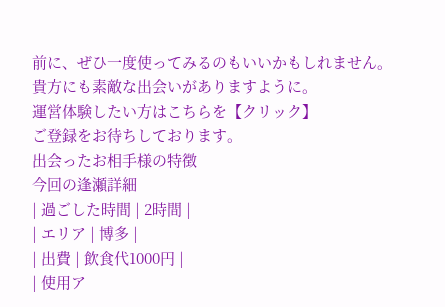前に、ぜひ一度使ってみるのもいいかもしれません。
貴方にも素敵な出会いがありますように。
運営体験したい方はこちらを【クリック】
ご登録をお待ちしております。
出会ったお相手様の特徴
今回の逢瀬詳細
| 過ごした時間 | 2時間 |
| エリア | 博多 |
| 出費 | 飲食代1000円 |
| 使用ア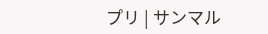プリ | サンマル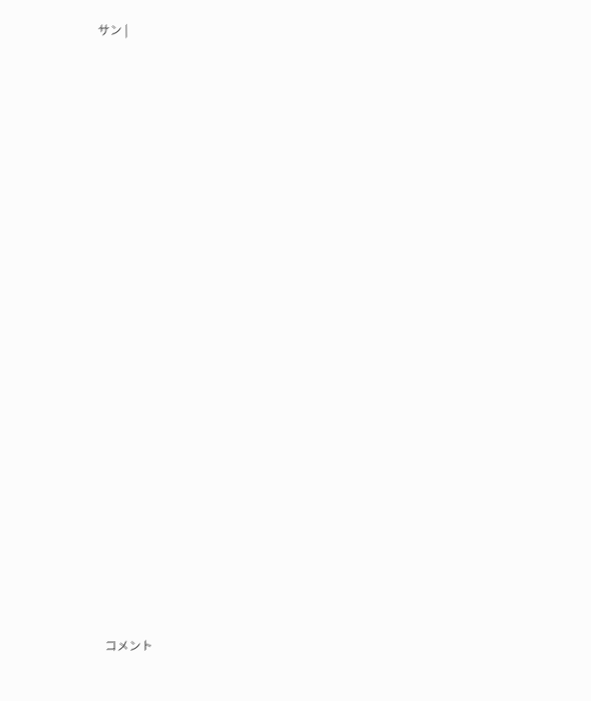サン |



























コメント